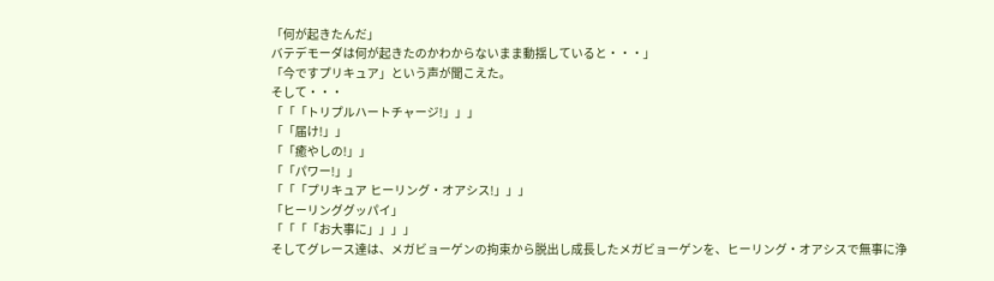「何が起きたんだ」
バテデモーダは何が起きたのかわからないまま動揺していると・・・」
「今ですプリキュア」という声が聞こえた。
そして・・・
「「「トリプルハートチャージ!」」」
「「届け!」」
「「癒やしの!」」
「「パワー!」」
「「「プリキュア ヒーリング・オアシス!」」」
「ヒーリンググッパイ」
「「「「お大事に」」」」
そしてグレース達は、メガビョーゲンの拘束から脱出し成長したメガビョーゲンを、ヒーリング・オアシスで無事に浄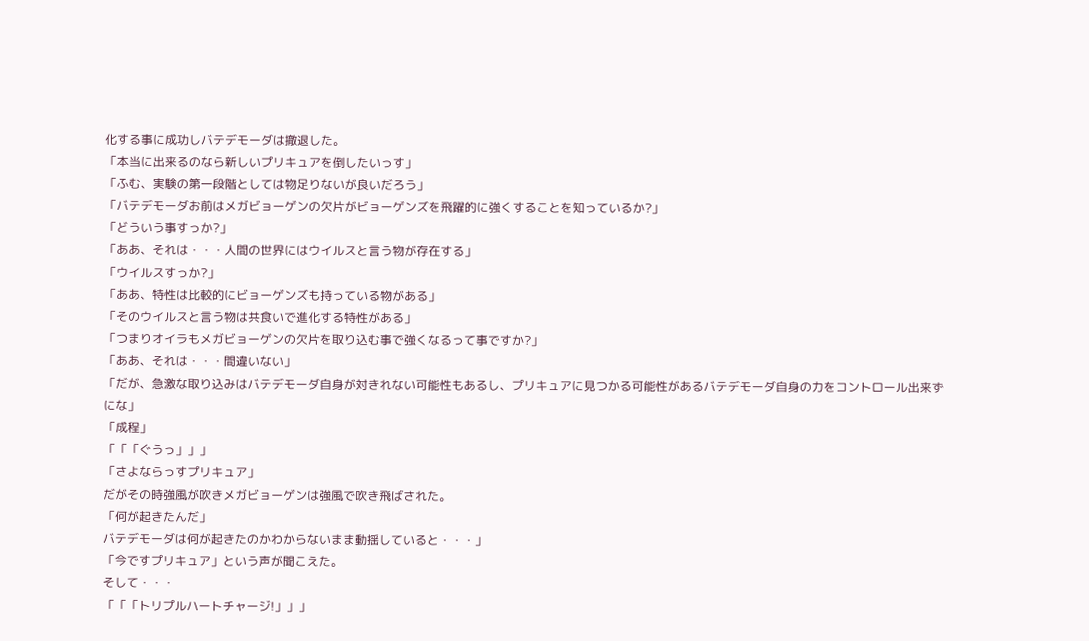化する事に成功しバテデモーダは撤退した。
「本当に出来るのなら新しいプリキュアを倒したいっす」
「ふむ、実験の第一段階としては物足りないが良いだろう」
「バテデモーダお前はメガビョーゲンの欠片がビョーゲンズを飛躍的に強くすることを知っているか?」
「どういう事すっか?」
「ああ、それは・・・人間の世界にはウイルスと言う物が存在する」
「ウイルスすっか?」
「ああ、特性は比較的にビョーゲンズも持っている物がある」
「そのウイルスと言う物は共食いで進化する特性がある」
「つまりオイラもメガビョーゲンの欠片を取り込む事で強くなるって事ですか?」
「ああ、それは・・・間違いない」
「だが、急激な取り込みはバテデモーダ自身が対きれない可能性もあるし、プリキュアに見つかる可能性があるバテデモーダ自身の力をコントロール出来ずにな」
「成程」
「「「ぐうっ」」」
「さよならっすプリキュア」
だがその時強風が吹きメガビョーゲンは強風で吹き飛ばされた。
「何が起きたんだ」
バテデモーダは何が起きたのかわからないまま動揺していると・・・」
「今ですプリキュア」という声が聞こえた。
そして・・・
「「「トリプルハートチャージ!」」」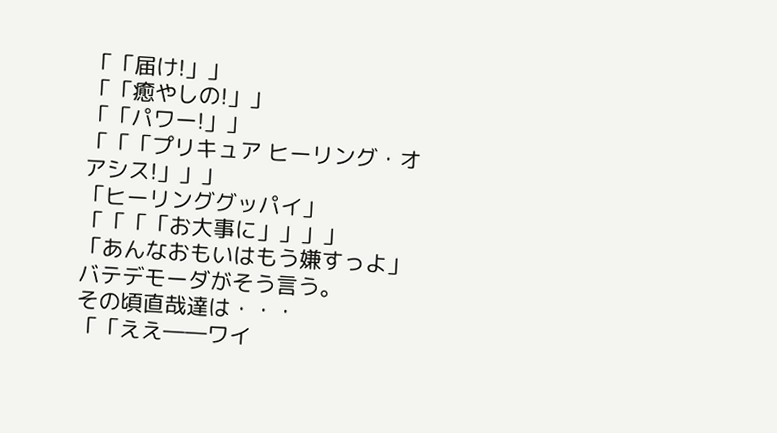「「届け!」」
「「癒やしの!」」
「「パワー!」」
「「「プリキュア ヒーリング・オアシス!」」」
「ヒーリンググッパイ」
「「「「お大事に」」」」
「あんなおもいはもう嫌すっよ」
バテデモーダがそう言う。
その頃直哉達は・・・
「「ええ――ワイ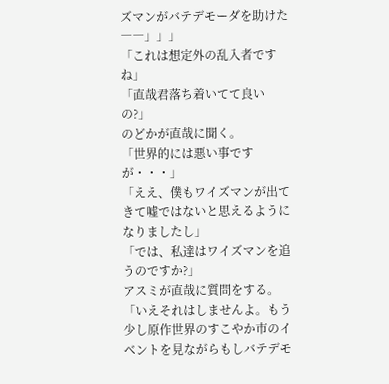ズマンがバテデモーダを助けた――」」」
「これは想定外の乱入者ですね」
「直哉君落ち着いてて良いの?」
のどかが直哉に聞く。
「世界的には悪い事ですが・・・」
「ええ、僕もワイズマンが出てきて嘘ではないと思えるようになりましたし」
「では、私達はワイズマンを追うのですか?」
アスミが直哉に質問をする。
「いえそれはしませんよ。もう少し原作世界のすこやか市のイベントを見ながらもしバテデモ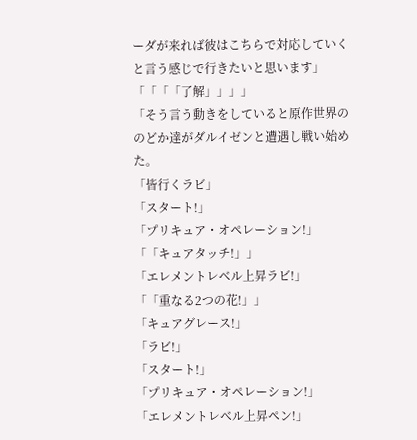ーダが来れば彼はこちらで対応していくと言う感じで行きたいと思います」
「「「「了解」」」」
「そう言う動きをしていると原作世界ののどか達がダルイゼンと遭遇し戦い始めた。
「皆行くラビ」
「スタート!」
「プリキュア・オペレーション!」
「「キュアタッチ!」」
「エレメントレベル上昇ラビ!」
「「重なる2つの花!」」
「キュアグレース!」
「ラビ!」
「スタート!」
「プリキュア・オペレーション!」
「エレメントレベル上昇ペン!」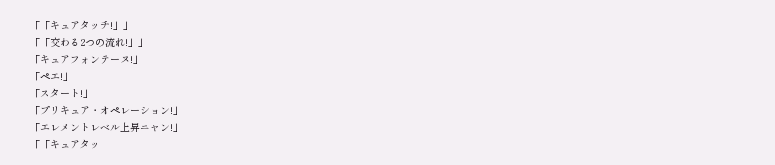「「キュアタッチ!」」
「「交わる2つの流れ!」」
「キュアフォンテーヌ!」
「ペエ!」
「スタート!」
「プリキュア・オペレーション!」
「エレメントレベル上昇ニャン!」
「「キュアタッ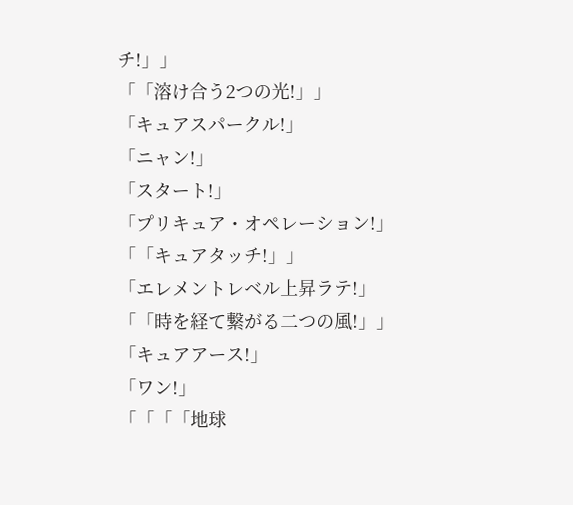チ!」」
「「溶け合う2つの光!」」
「キュアスパークル!」
「ニャン!」
「スタート!」
「プリキュア・オペレーション!」
「「キュアタッチ!」」
「エレメントレベル上昇ラテ!」
「「時を経て繋がる二つの風!」」
「キュアアース!」
「ワン!」
「「「「地球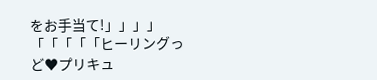をお手当て!」」」」
「「「「「ヒーリングっど♥プリキュ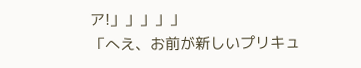ア!」」」」」
「へえ、お前が新しいプリキュ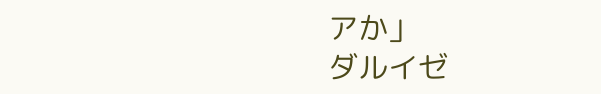アか」
ダルイゼ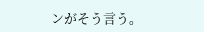ンがそう言う。